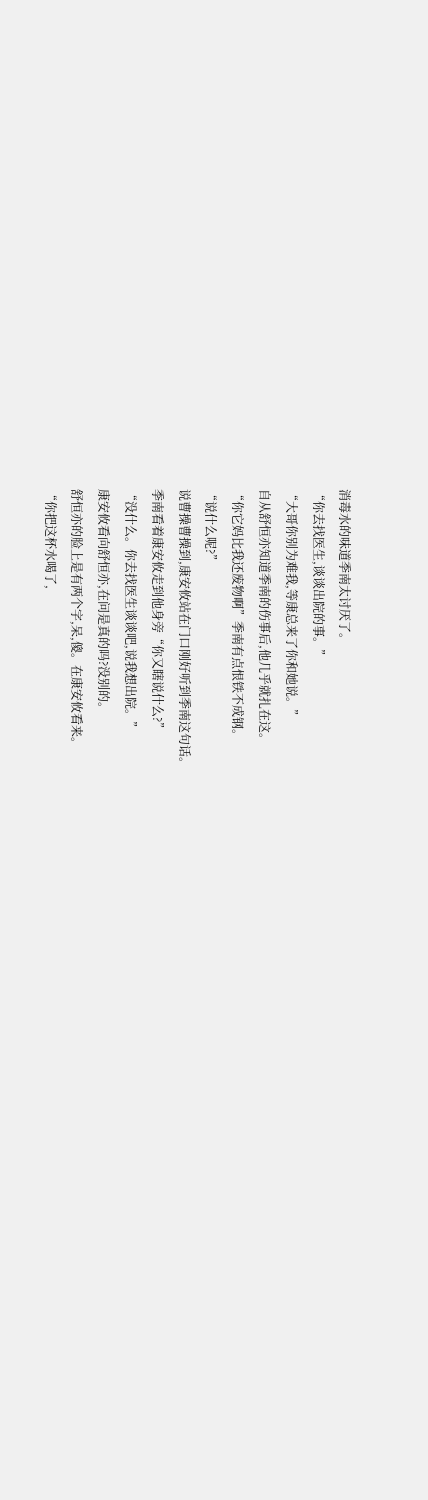消毒水的味道季南太讨厌了。
“你去找医生,谈谈出院的事。”
“大哥你别为难我,等康总来了你和她说。”
自从舒恒亦知道季南的伤事后,他几乎就扎在这。
“你它妈比我还废物啊”季南有点恨铁不成钢。
“说什么呢?”
说曹操曹操到,康安攸站在门口刚好听到季南这句话。
季南看着康安攸走到他身旁“你又瞎说什么?”
“没什么。你去找医生谈谈吧,说我想出院。”
康安攸看向舒恒亦,在问是真的吗?没别的。
舒恒亦的脸上是有两个字,呆,傻。在康安攸看来。
“你把这杯水喝了,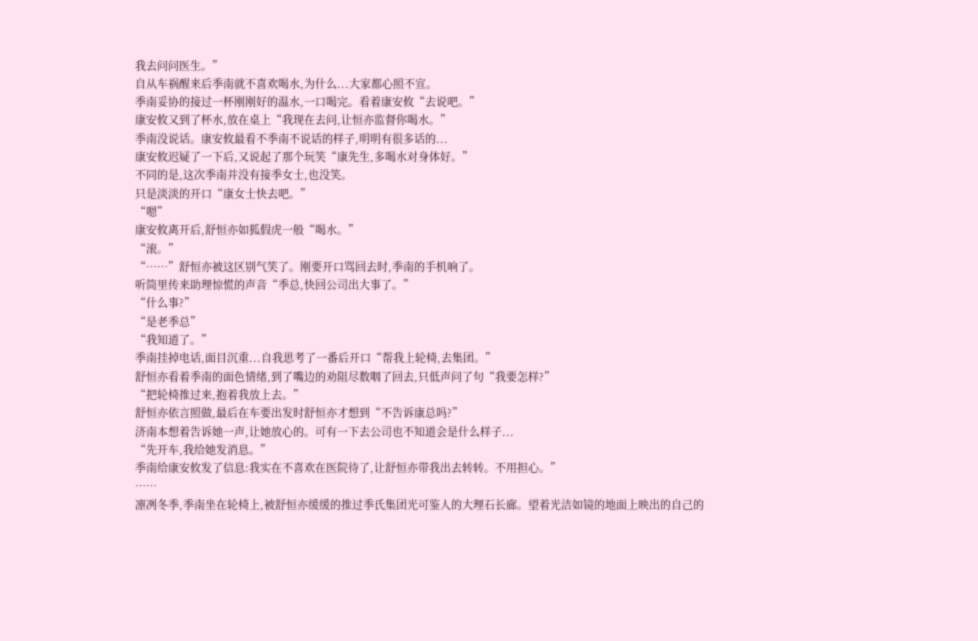我去问问医生。”
自从车祸醒来后季南就不喜欢喝水,为什么...大家都心照不宣。
季南妥协的接过一杯刚刚好的温水,一口喝完。看着康安攸“去说吧。”
康安攸又到了杯水,放在桌上“我现在去问,让恒亦监督你喝水。”
季南没说话。康安攸最看不季南不说话的样子,明明有很多话的...
康安攸迟疑了一下后,又说起了那个玩笑“康先生,多喝水对身体好。”
不同的是,这次季南并没有接季女士,也没笑。
只是淡淡的开口“康女士快去吧。”
“嗯”
康安攸离开后,舒恒亦如狐假虎一般“喝水。”
“滚。”
“……”舒恒亦被这区别气笑了。刚要开口骂回去时,季南的手机响了。
听筒里传来助理惊慌的声音“季总,快回公司出大事了。”
“什么事?”
“是老季总”
“我知道了。”
季南挂掉电话,面目沉重...自我思考了一番后开口“帮我上轮椅,去集团。”
舒恒亦看着季南的面色情绪,到了嘴边的劝阻尽数咽了回去,只低声问了句“我要怎样?”
“把轮椅推过来,抱着我放上去。”
舒恒亦依言照做,最后在车要出发时舒恒亦才想到“不告诉康总吗?”
济南本想着告诉她一声,让她放心的。可有一下去公司也不知道会是什么样子...
“先开车,我给她发消息。”
季南给康安攸发了信息:我实在不喜欢在医院待了,让舒恒亦带我出去转转。不用担心。”
……
凛冽冬季,季南坐在轮椅上,被舒恒亦缓缓的推过季氏集团光可鉴人的大理石长廊。望着光洁如镜的地面上映出的自己的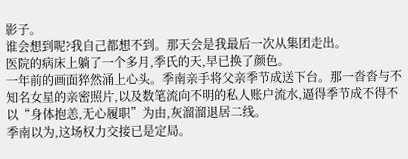影子。
谁会想到呢?我自己都想不到。那天会是我最后一次从集团走出。
医院的病床上躺了一个多月,季氏的天,早已换了颜色。
一年前的画面猝然涌上心头。季南亲手将父亲季节成送下台。那一沓沓与不知名女星的亲密照片,以及数笔流向不明的私人账户流水,逼得季节成不得不以“身体抱恙,无心履职”为由,灰溜溜退居二线。
季南以为,这场权力交接已是定局。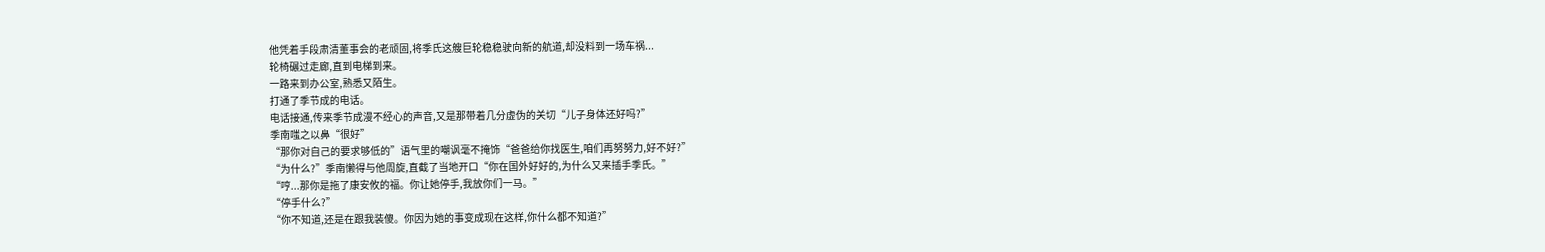他凭着手段肃清董事会的老顽固,将季氏这艘巨轮稳稳驶向新的航道,却没料到一场车祸...
轮椅碾过走廊,直到电梯到来。
一路来到办公室,熟悉又陌生。
打通了季节成的电话。
电话接通,传来季节成漫不经心的声音,又是那带着几分虚伪的关切“儿子身体还好吗?”
季南嗤之以鼻“很好”
“那你对自己的要求够低的”语气里的嘲讽毫不掩饰“爸爸给你找医生,咱们再努努力,好不好?”
“为什么?”季南懒得与他周旋,直截了当地开口“你在国外好好的,为什么又来插手季氏。”
“哼...那你是拖了康安攸的福。你让她停手,我放你们一马。”
“停手什么?”
“你不知道,还是在跟我装傻。你因为她的事变成现在这样,你什么都不知道?”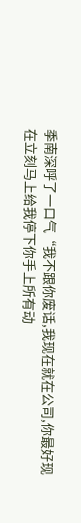季南深呼了一口气“我不跟你废话,我现在就在公司,你最好现在立刻马上给我停下你手上所有动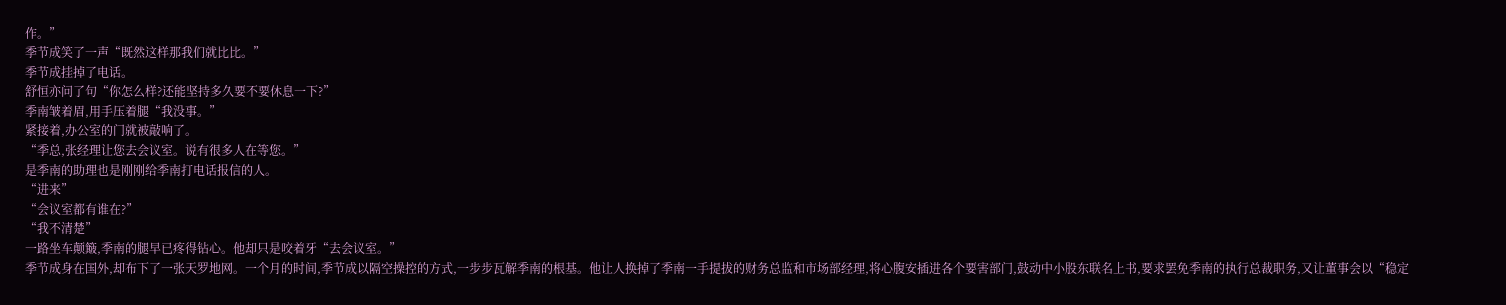作。”
季节成笑了一声“既然这样那我们就比比。”
季节成挂掉了电话。
舒恒亦问了句“你怎么样?还能坚持多久要不要休息一下?”
季南皱着眉,用手压着腿“我没事。”
紧接着,办公室的门就被敲响了。
“季总,张经理让您去会议室。说有很多人在等您。”
是季南的助理也是刚刚给季南打电话报信的人。
“进来”
“会议室都有谁在?”
“我不清楚”
一路坐车颠簸,季南的腿早已疼得钻心。他却只是咬着牙“去会议室。”
季节成身在国外,却布下了一张天罗地网。一个月的时间,季节成以隔空操控的方式,一步步瓦解季南的根基。他让人换掉了季南一手提拔的财务总监和市场部经理,将心腹安插进各个要害部门,鼓动中小股东联名上书,要求罢免季南的执行总裁职务,又让董事会以“稳定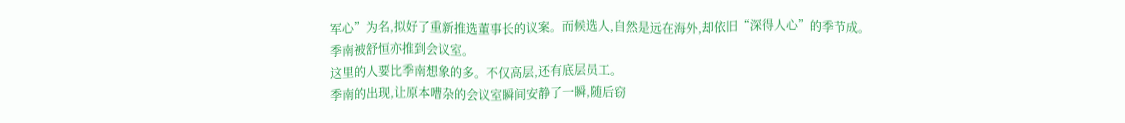军心”为名,拟好了重新推选董事长的议案。而候选人,自然是远在海外,却依旧“深得人心”的季节成。
季南被舒恒亦推到会议室。
这里的人要比季南想象的多。不仅高层,还有底层员工。
季南的出现,让原本嘈杂的会议室瞬间安静了一瞬,随后窃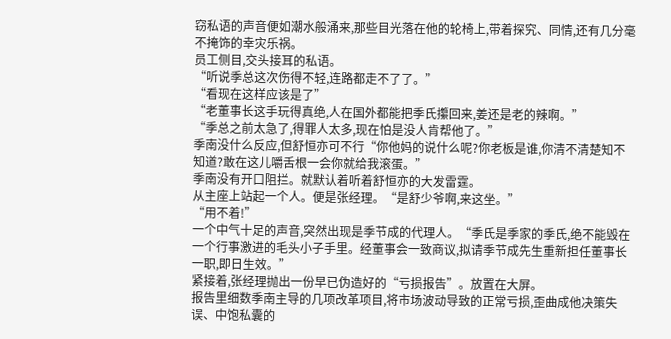窃私语的声音便如潮水般涌来,那些目光落在他的轮椅上,带着探究、同情,还有几分毫不掩饰的幸灾乐祸。
员工侧目,交头接耳的私语。
“听说季总这次伤得不轻,连路都走不了了。”
“看现在这样应该是了”
“老董事长这手玩得真绝,人在国外都能把季氏攥回来,姜还是老的辣啊。”
“季总之前太急了,得罪人太多,现在怕是没人肯帮他了。”
季南没什么反应,但舒恒亦可不行“你他妈的说什么呢?你老板是谁,你清不清楚知不知道?敢在这儿嚼舌根一会你就给我滚蛋。”
季南没有开口阻拦。就默认着听着舒恒亦的大发雷霆。
从主座上站起一个人。便是张经理。“是舒少爷啊,来这坐。”
“用不着!”
一个中气十足的声音,突然出现是季节成的代理人。“季氏是季家的季氏,绝不能毁在一个行事激进的毛头小子手里。经董事会一致商议,拟请季节成先生重新担任董事长一职,即日生效。”
紧接着,张经理抛出一份早已伪造好的“亏损报告”。放置在大屏。
报告里细数季南主导的几项改革项目,将市场波动导致的正常亏损,歪曲成他决策失误、中饱私囊的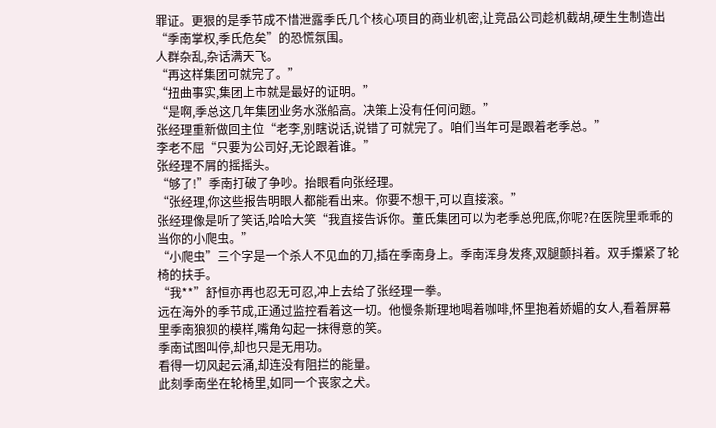罪证。更狠的是季节成不惜泄露季氏几个核心项目的商业机密,让竞品公司趁机截胡,硬生生制造出“季南掌权,季氏危矣”的恐慌氛围。
人群杂乱,杂话满天飞。
“再这样集团可就完了。”
“扭曲事实,集团上市就是最好的证明。”
“是啊,季总这几年集团业务水涨船高。决策上没有任何问题。”
张经理重新做回主位“老李,别瞎说话,说错了可就完了。咱们当年可是跟着老季总。”
李老不屈“只要为公司好,无论跟着谁。”
张经理不屑的摇摇头。
“够了!”季南打破了争吵。抬眼看向张经理。
“张经理,你这些报告明眼人都能看出来。你要不想干,可以直接滚。”
张经理像是听了笑话,哈哈大笑“我直接告诉你。董氏集团可以为老季总兜底,你呢?在医院里乖乖的当你的小爬虫。”
“小爬虫”三个字是一个杀人不见血的刀,插在季南身上。季南浑身发疼,双腿颤抖着。双手攥紧了轮椅的扶手。
“我**”舒恒亦再也忍无可忍,冲上去给了张经理一拳。
远在海外的季节成,正通过监控看着这一切。他慢条斯理地喝着咖啡,怀里抱着娇媚的女人,看着屏幕里季南狼狈的模样,嘴角勾起一抹得意的笑。
季南试图叫停,却也只是无用功。
看得一切风起云涌,却连没有阻拦的能量。
此刻季南坐在轮椅里,如同一个丧家之犬。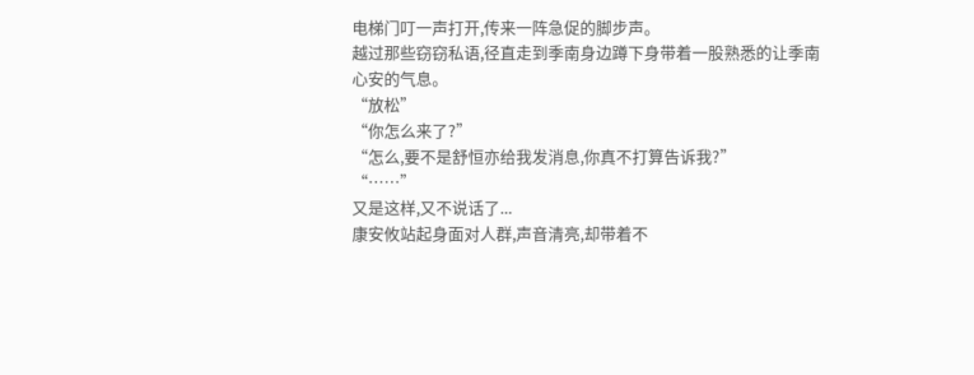电梯门叮一声打开,传来一阵急促的脚步声。
越过那些窃窃私语,径直走到季南身边蹲下身带着一股熟悉的让季南心安的气息。
“放松”
“你怎么来了?”
“怎么,要不是舒恒亦给我发消息,你真不打算告诉我?”
“……”
又是这样,又不说话了...
康安攸站起身面对人群,声音清亮,却带着不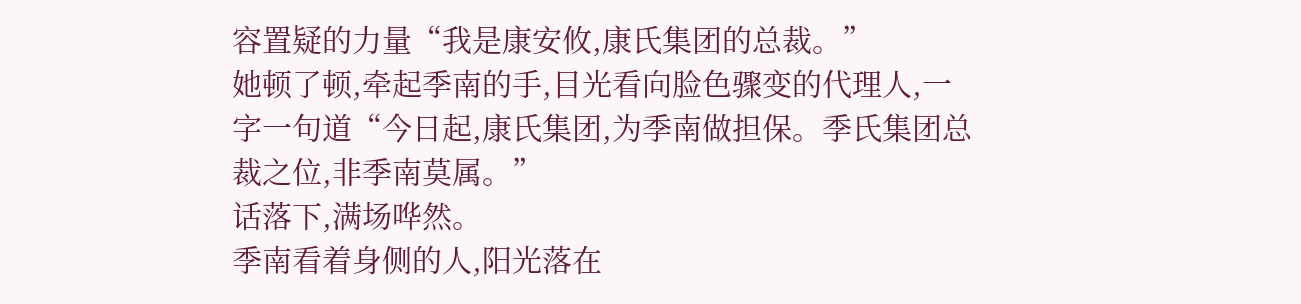容置疑的力量“我是康安攸,康氏集团的总裁。”
她顿了顿,牵起季南的手,目光看向脸色骤变的代理人,一字一句道“今日起,康氏集团,为季南做担保。季氏集团总裁之位,非季南莫属。”
话落下,满场哗然。
季南看着身侧的人,阳光落在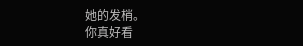她的发梢。
你真好看